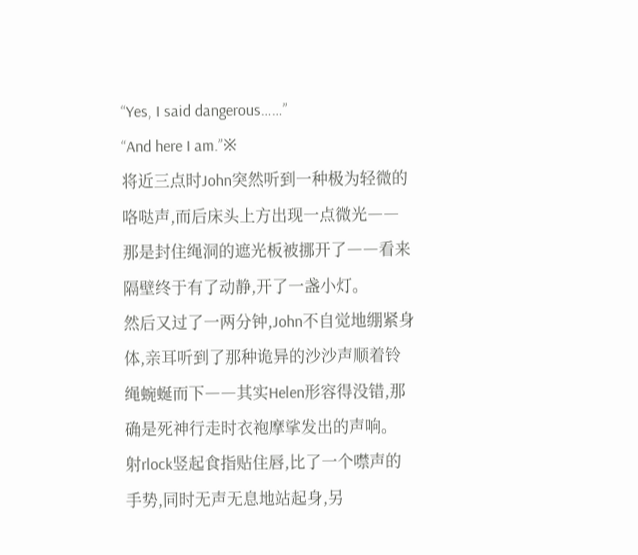“Yes, I said dangerous……”
“And here I am.”※
将近三点时John突然听到一种极为轻微的咯哒声,而后床头上方出现一点微光――那是封住绳洞的遮光板被挪开了――看来隔壁终于有了动静,开了一盏小灯。
然后又过了一两分钟,John不自觉地绷紧身体,亲耳听到了那种诡异的沙沙声顺着铃绳蜿蜒而下――其实Helen形容得没错,那确是死神行走时衣袍摩挲发出的声响。
射rlock竖起食指贴住唇,比了一个噤声的手势,同时无声无息地站起身,另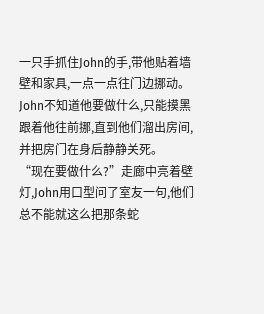一只手抓住John的手,带他贴着墙壁和家具,一点一点往门边挪动。
John不知道他要做什么,只能摸黑跟着他往前挪,直到他们溜出房间,并把房门在身后静静关死。
“现在要做什么?”走廊中亮着壁灯,John用口型问了室友一句,他们总不能就这么把那条蛇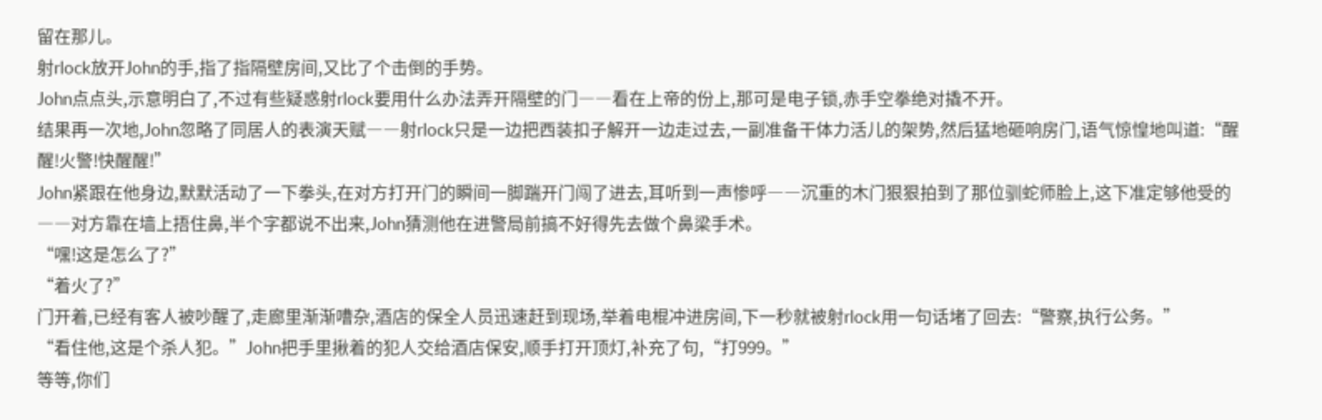留在那儿。
射rlock放开John的手,指了指隔壁房间,又比了个击倒的手势。
John点点头,示意明白了,不过有些疑惑射rlock要用什么办法弄开隔壁的门――看在上帝的份上,那可是电子锁,赤手空拳绝对撬不开。
结果再一次地,John忽略了同居人的表演天赋――射rlock只是一边把西装扣子解开一边走过去,一副准备干体力活儿的架势,然后猛地砸响房门,语气惊惶地叫道:“醒醒!火警!快醒醒!”
John紧跟在他身边,默默活动了一下拳头,在对方打开门的瞬间一脚踹开门闯了进去,耳听到一声惨呼――沉重的木门狠狠拍到了那位驯蛇师脸上,这下准定够他受的――对方靠在墙上捂住鼻,半个字都说不出来,John猜测他在进警局前搞不好得先去做个鼻梁手术。
“嘿!这是怎么了?”
“着火了?”
门开着,已经有客人被吵醒了,走廊里渐渐嘈杂,酒店的保全人员迅速赶到现场,举着电棍冲进房间,下一秒就被射rlock用一句话堵了回去:“警察,执行公务。”
“看住他,这是个杀人犯。”John把手里揪着的犯人交给酒店保安,顺手打开顶灯,补充了句,“打999。”
等等,你们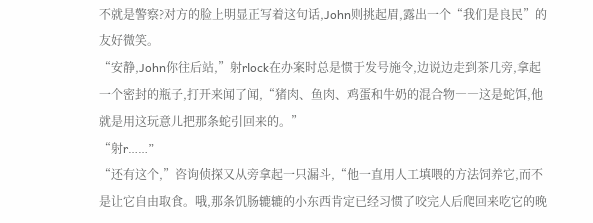不就是警察?对方的脸上明显正写着这句话,John则挑起眉,露出一个“我们是良民”的友好微笑。
“安静,John你往后站,”射rlock在办案时总是惯于发号施令,边说边走到茶几旁,拿起一个密封的瓶子,打开来闻了闻,“猪肉、鱼肉、鸡蛋和牛奶的混合物――这是蛇饵,他就是用这玩意儿把那条蛇引回来的。”
“射r……”
“还有这个,”咨询侦探又从旁拿起一只漏斗,“他一直用人工填喂的方法饲养它,而不是让它自由取食。哦,那条饥肠辘辘的小东西肯定已经习惯了咬完人后爬回来吃它的晚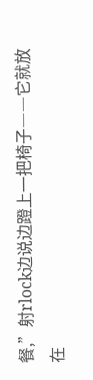餐,”射rlock边说边蹬上一把椅子――它就放在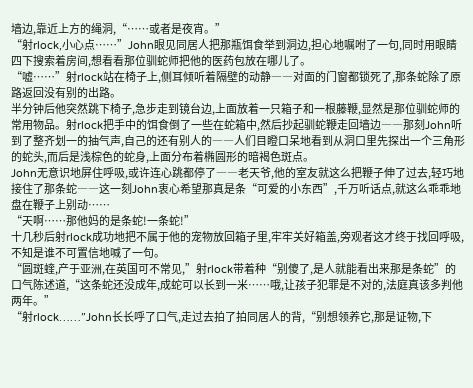墙边,靠近上方的绳洞,“……或者是夜宵。”
“射rlock,小心点……”John眼见同居人把那瓶饵食举到洞边,担心地嘱咐了一句,同时用眼睛四下搜索着房间,想看看那位驯蛇师把他的医药包放在哪儿了。
“嘘……”射rlock站在椅子上,侧耳倾听着隔壁的动静――对面的门窗都锁死了,那条蛇除了原路返回没有别的出路。
半分钟后他突然跳下椅子,急步走到镜台边,上面放着一只箱子和一根藤鞭,显然是那位驯蛇师的常用物品。射rlock把手中的饵食倒了一些在蛇箱中,然后抄起驯蛇鞭走回墙边――那刻John听到了整齐划一的抽气声,自己的还有别人的――人们目瞪口呆地看到从洞口里先探出一个三角形的蛇头,而后是浅棕色的蛇身,上面分布着椭圆形的暗褐色斑点。
John无意识地屏住呼吸,或许连心跳都停了――老天爷,他的室友就这么把鞭子伸了过去,轻巧地接住了那条蛇――这一刻John衷心希望那真是条“可爱的小东西”,千万听话点,就这么乖乖地盘在鞭子上别动……
“天啊……那他妈的是条蛇!一条蛇!”
十几秒后射rlock成功地把不属于他的宠物放回箱子里,牢牢关好箱盖,旁观者这才终于找回呼吸,不知是谁不可置信地喊了一句。
“圆斑蝰,产于亚洲,在英国可不常见,”射rlock带着种“别傻了,是人就能看出来那是条蛇”的口气陈述道,“这条蛇还没成年,成蛇可以长到一米……哦,让孩子犯罪是不对的,法庭真该多判他两年。”
“射rlock……”John长长呼了口气,走过去拍了拍同居人的背,“别想领养它,那是证物,下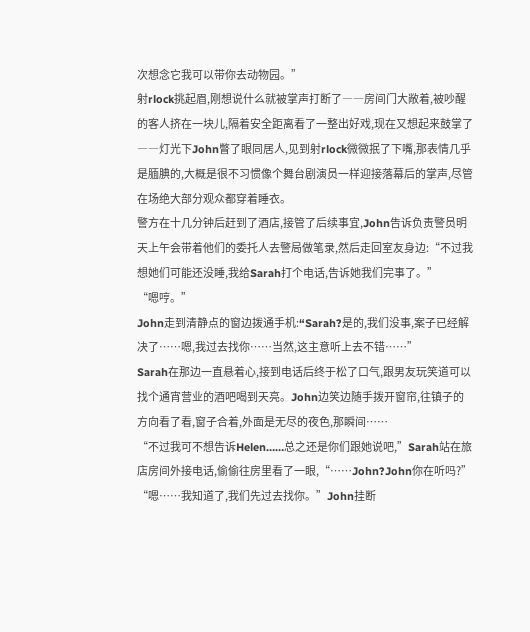次想念它我可以带你去动物园。”
射rlock挑起眉,刚想说什么就被掌声打断了――房间门大敞着,被吵醒的客人挤在一块儿,隔着安全距离看了一整出好戏,现在又想起来鼓掌了――灯光下John瞥了眼同居人,见到射rlock微微抿了下嘴,那表情几乎是腼腆的,大概是很不习惯像个舞台剧演员一样迎接落幕后的掌声,尽管在场绝大部分观众都穿着睡衣。
警方在十几分钟后赶到了酒店,接管了后续事宜,John告诉负责警员明天上午会带着他们的委托人去警局做笔录,然后走回室友身边:“不过我想她们可能还没睡,我给Sarah打个电话,告诉她我们完事了。”
“嗯哼。”
John走到清静点的窗边拨通手机:“Sarah?是的,我们没事,案子已经解决了……嗯,我过去找你……当然,这主意听上去不错……”
Sarah在那边一直悬着心,接到电话后终于松了口气,跟男友玩笑道可以找个通宵营业的酒吧喝到天亮。John边笑边随手拨开窗帘,往镇子的方向看了看,窗子合着,外面是无尽的夜色,那瞬间……
“不过我可不想告诉Helen……总之还是你们跟她说吧,”Sarah站在旅店房间外接电话,偷偷往房里看了一眼,“……John?John你在听吗?”
“嗯……我知道了,我们先过去找你。”John挂断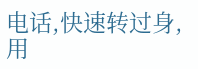电话,快速转过身,用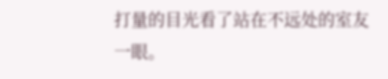打量的目光看了站在不远处的室友一眼。